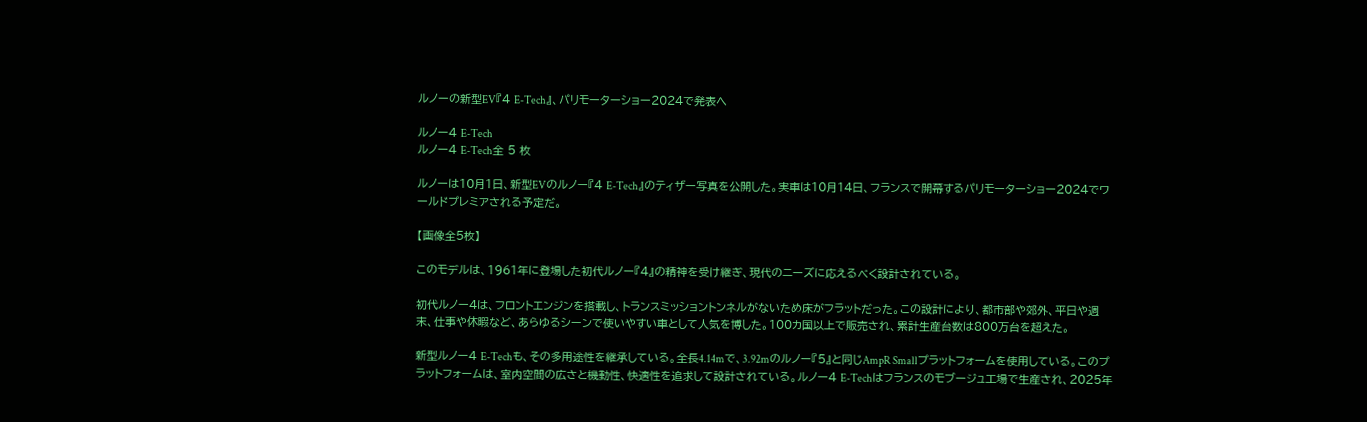ルノーの新型EV『4 E-Tech』、パリモーターショー2024で発表へ

ルノー4 E-Tech
ルノー4 E-Tech全 5 枚

ルノーは10月1日、新型EVのルノー『4 E-Tech』のティザー写真を公開した。実車は10月14日、フランスで開幕するパリモーターショー2024でワールドプレミアされる予定だ。

【画像全5枚】

このモデルは、1961年に登場した初代ルノー『4』の精神を受け継ぎ、現代のニーズに応えるべく設計されている。

初代ルノー4は、フロントエンジンを搭載し、トランスミッショントンネルがないため床がフラットだった。この設計により、都市部や郊外、平日や週末、仕事や休暇など、あらゆるシーンで使いやすい車として人気を博した。100カ国以上で販売され、累計生産台数は800万台を超えた。

新型ルノー4 E-Techも、その多用途性を継承している。全長4.14mで、3.92mのルノー『5』と同じAmpR Smallプラットフォームを使用している。このプラットフォームは、室内空間の広さと機動性、快適性を追求して設計されている。ルノー4 E-Techはフランスのモブージュ工場で生産され、2025年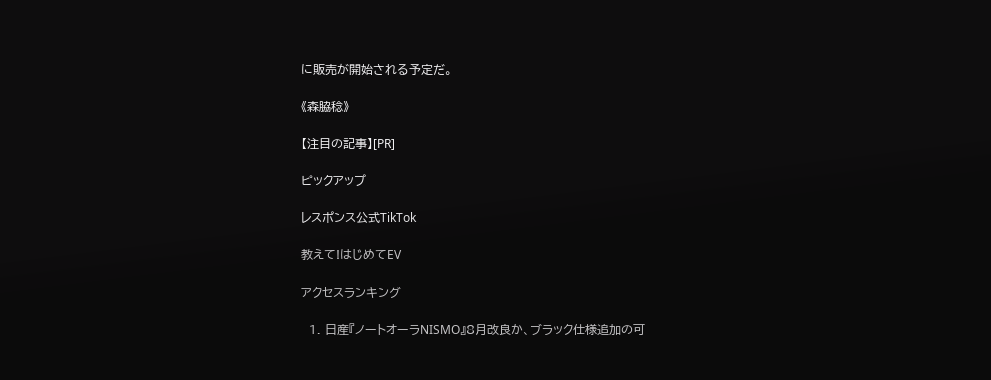に販売が開始される予定だ。

《森脇稔》

【注目の記事】[PR]

ピックアップ

レスポンス公式TikTok

教えて!はじめてEV

アクセスランキング

  1. 日産『ノートオーラNISMO』8月改良か、ブラック仕様追加の可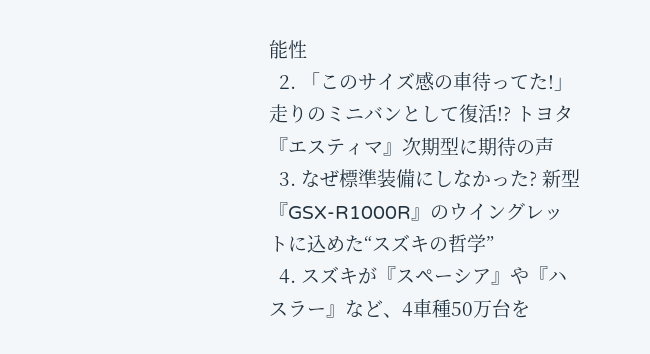能性
  2. 「このサイズ感の車待ってた!」走りのミニバンとして復活!? トヨタ『エスティマ』次期型に期待の声
  3. なぜ標準装備にしなかった? 新型『GSX-R1000R』のウイングレットに込めた“スズキの哲学”
  4. スズキが『スペーシア』や『ハスラー』など、4車種50万台を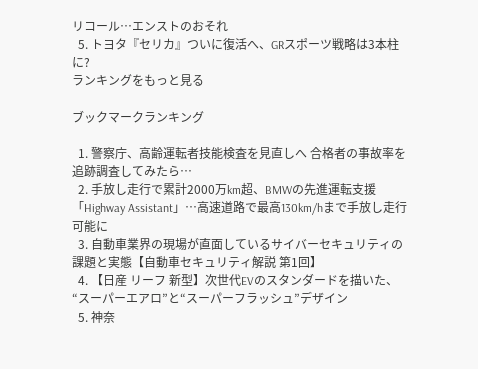リコール…エンストのおそれ
  5. トヨタ『セリカ』ついに復活へ、GRスポーツ戦略は3本柱に?
ランキングをもっと見る

ブックマークランキング

  1. 警察庁、高齢運転者技能検査を見直しへ 合格者の事故率を追跡調査してみたら…
  2. 手放し走行で累計2000万km超、BMWの先進運転支援「Highway Assistant」…高速道路で最高130km/hまで手放し走行可能に
  3. 自動車業界の現場が直面しているサイバーセキュリティの課題と実態【自動車セキュリティ解説 第1回】
  4. 【日産 リーフ 新型】次世代EVのスタンダードを描いた、“スーパーエアロ”と“スーパーフラッシュ”デザイン
  5. 神奈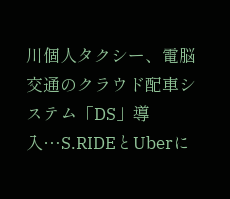川個人タクシー、電脳交通のクラウド配車システム「DS」導入…S.RIDEとUberに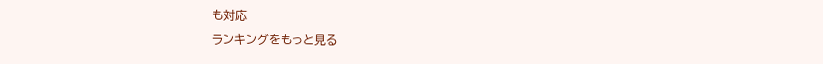も対応
ランキングをもっと見る